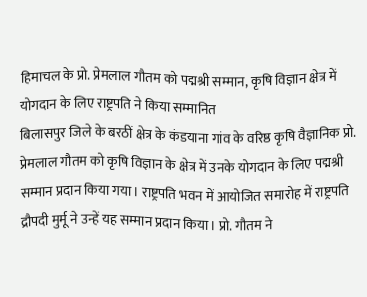हिमाचल के प्रो. प्रेमलाल गौतम को पद्मश्री सम्मान, कृषि विज्ञान क्षेत्र में योगदान के लिए राष्ट्रपति ने किया सम्मानित
बिलासपुर जिले के बरठीं क्षेत्र के कंडयाना गांव के वरिष्ठ कृषि वैज्ञानिक प्रो. प्रेमलाल गौतम को कृषि विज्ञान के क्षेत्र में उनके योगदान के लिए पद्मश्री सम्मान प्रदान किया गया। राष्ट्रपति भवन में आयोजित समारोह में राष्ट्रपति द्रौपदी मुर्मू ने उन्हें यह सम्मान प्रदान किया। प्रो. गौतम ने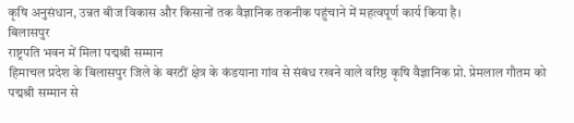कृषि अनुसंधान, उन्नत बीज विकास और किसानों तक वैज्ञानिक तकनीक पहुंचाने में महत्वपूर्ण कार्य किया है।
बिलासपुर
राष्ट्रपति भवन में मिला पद्मश्री सम्मान
हिमाचल प्रदेश के बिलासपुर जिले के बरठीं क्षेत्र के कंडयाना गांव से संबंध रखने वाले वरिष्ठ कृषि वैज्ञानिक प्रो. प्रेमलाल गौतम को पद्मश्री सम्मान से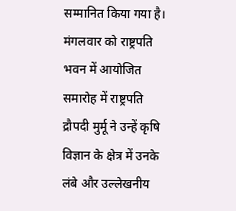सम्मानित किया गया है। मंगलवार को राष्ट्रपति भवन में आयोजित समारोह में राष्ट्रपति द्रौपदी मुर्मू ने उन्हें कृषि विज्ञान के क्षेत्र में उनके लंबे और उल्लेखनीय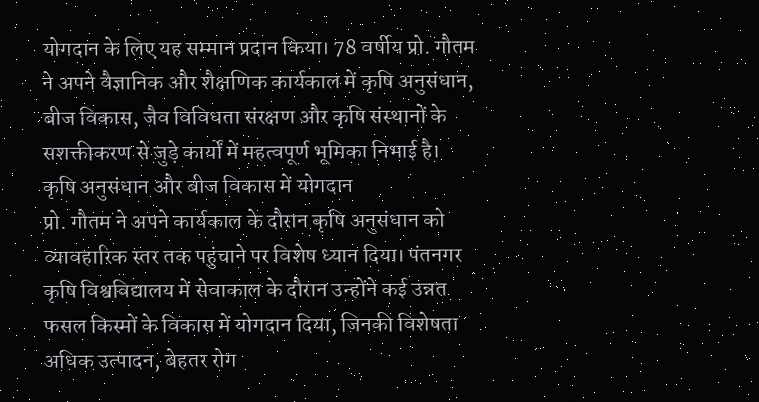योगदान के लिए यह सम्मान प्रदान किया। 78 वर्षीय प्रो. गौतम ने अपने वैज्ञानिक और शैक्षणिक कार्यकाल में कृषि अनुसंधान, बीज विकास, जैव विविधता संरक्षण और कृषि संस्थानों के सशक्तीकरण से जुड़े कार्यों में महत्वपूर्ण भूमिका निभाई है।
कृषि अनुसंधान और बीज विकास में योगदान
प्रो. गौतम ने अपने कार्यकाल के दौरान कृषि अनुसंधान को व्यावहारिक स्तर तक पहुंचाने पर विशेष ध्यान दिया। पंतनगर कृषि विश्वविद्यालय में सेवाकाल के दौरान उन्होंने कई उन्नत फसल किस्मों के विकास में योगदान दिया, जिनकी विशेषता अधिक उत्पादन, बेहतर रोग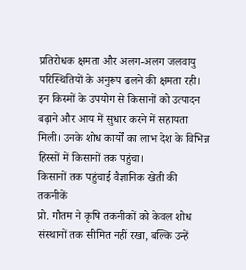प्रतिरोधक क्षमता और अलग-अलग जलवायु परिस्थितियों के अनुरूप ढलने की क्षमता रही। इन किस्मों के उपयोग से किसानों को उत्पादन बढ़ाने और आय में सुधार करने में सहायता मिली। उनके शोध कार्यों का लाभ देश के विभिन्न हिस्सों में किसानों तक पहुंचा।
किसानों तक पहुंचाई वैज्ञानिक खेती की तकनीकें
प्रो. गौतम ने कृषि तकनीकों को केवल शोध संस्थानों तक सीमित नहीं रखा, बल्कि उन्हें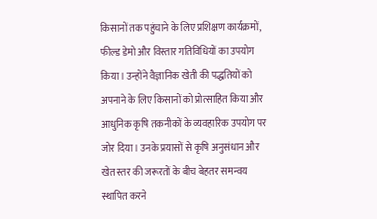किसानों तक पहुंचाने के लिए प्रशिक्षण कार्यक्रमों, फील्ड डेमो और विस्तार गतिविधियों का उपयोग किया। उन्होंने वैज्ञानिक खेती की पद्धतियों को अपनाने के लिए किसानों को प्रोत्साहित किया और आधुनिक कृषि तकनीकों के व्यवहारिक उपयोग पर जोर दिया। उनके प्रयासों से कृषि अनुसंधान और खेत स्तर की जरूरतों के बीच बेहतर समन्वय स्थापित करने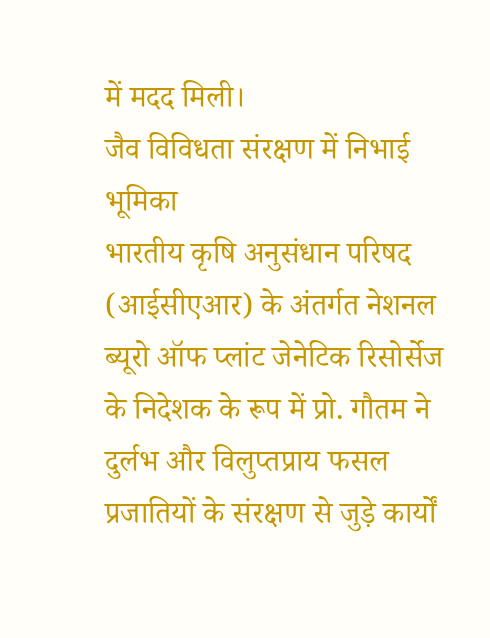में मदद मिली।
जैव विविधता संरक्षण में निभाई भूमिका
भारतीय कृषि अनुसंधान परिषद (आईसीएआर) के अंतर्गत नेशनल ब्यूरो ऑफ प्लांट जेनेटिक रिसोर्सेज के निदेशक के रूप में प्रो. गौतम ने दुर्लभ और विलुप्तप्राय फसल प्रजातियों के संरक्षण से जुड़े कार्यों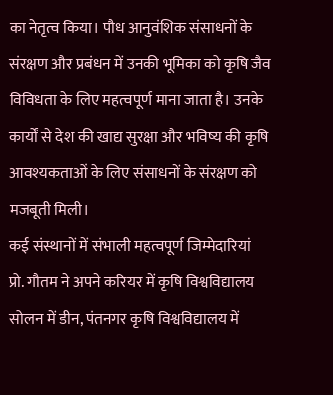का नेतृत्व किया। पौध आनुवंशिक संसाधनों के संरक्षण और प्रबंधन में उनकी भूमिका को कृषि जैव विविधता के लिए महत्वपूर्ण माना जाता है। उनके कार्यों से देश की खाद्य सुरक्षा और भविष्य की कृषि आवश्यकताओं के लिए संसाधनों के संरक्षण को मजबूती मिली।
कई संस्थानों में संभाली महत्वपूर्ण जिम्मेदारियां
प्रो. गौतम ने अपने करियर में कृषि विश्वविद्यालय सोलन में डीन, पंतनगर कृषि विश्वविद्यालय में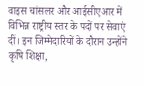वाइस चांसलर और आईसीएआर में विभिन्न राष्ट्रीय स्तर के पदों पर सेवाएं दीं। इन जिम्मेदारियों के दौरान उन्होंने कृषि शिक्षा,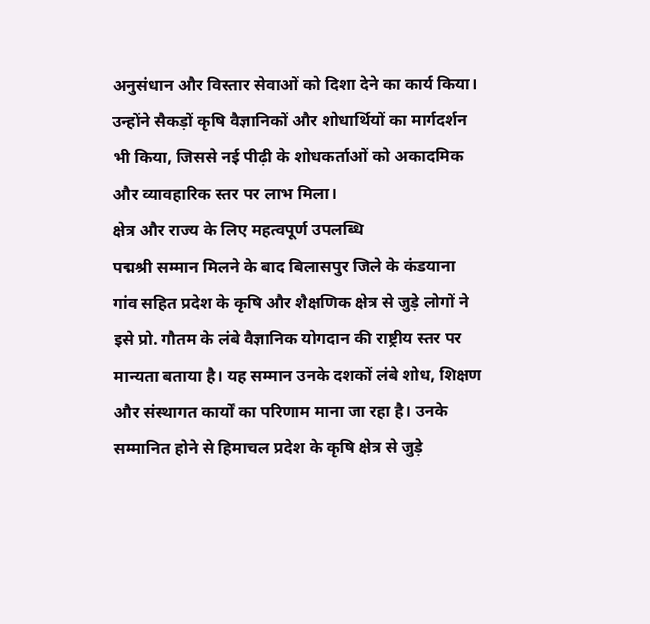अनुसंधान और विस्तार सेवाओं को दिशा देने का कार्य किया। उन्होंने सैकड़ों कृषि वैज्ञानिकों और शोधार्थियों का मार्गदर्शन भी किया, जिससे नई पीढ़ी के शोधकर्ताओं को अकादमिक और व्यावहारिक स्तर पर लाभ मिला।
क्षेत्र और राज्य के लिए महत्वपूर्ण उपलब्धि
पद्मश्री सम्मान मिलने के बाद बिलासपुर जिले के कंडयाना गांव सहित प्रदेश के कृषि और शैक्षणिक क्षेत्र से जुड़े लोगों ने इसे प्रो. गौतम के लंबे वैज्ञानिक योगदान की राष्ट्रीय स्तर पर मान्यता बताया है। यह सम्मान उनके दशकों लंबे शोध, शिक्षण और संस्थागत कार्यों का परिणाम माना जा रहा है। उनके सम्मानित होने से हिमाचल प्रदेश के कृषि क्षेत्र से जुड़े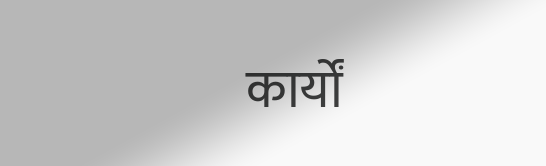कार्यों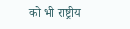को भी राष्ट्रीय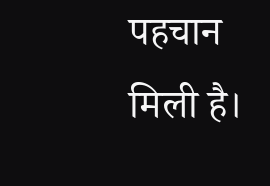पहचान मिली है।